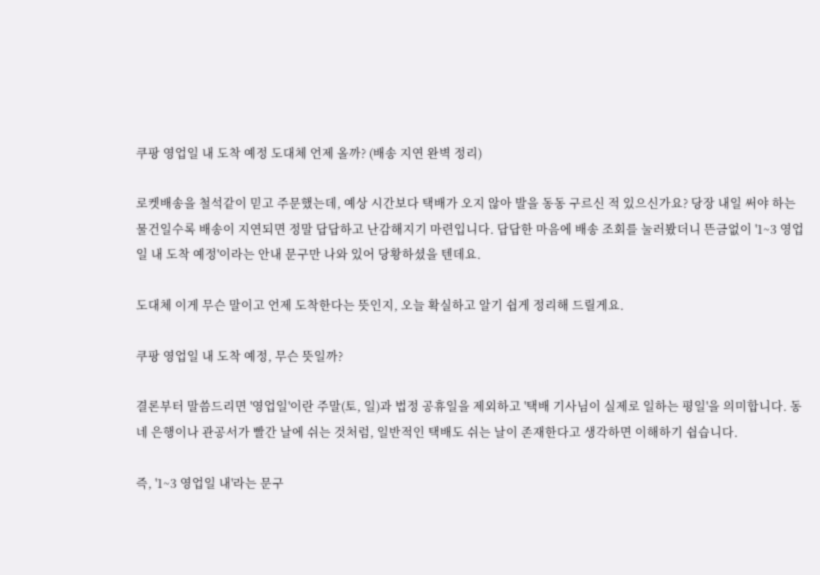쿠팡 영업일 내 도착 예정 도대체 언제 올까? (배송 지연 완벽 정리)

로켓배송을 철석같이 믿고 주문했는데, 예상 시간보다 택배가 오지 않아 발을 동동 구르신 적 있으신가요? 당장 내일 써야 하는 물건일수록 배송이 지연되면 정말 답답하고 난감해지기 마련입니다. 답답한 마음에 배송 조회를 눌러봤더니 뜬금없이 '1~3 영업일 내 도착 예정'이라는 안내 문구만 나와 있어 당황하셨을 텐데요.

도대체 이게 무슨 말이고 언제 도착한다는 뜻인지, 오늘 확실하고 알기 쉽게 정리해 드릴게요.

쿠팡 영업일 내 도착 예정, 무슨 뜻일까?

결론부터 말씀드리면 '영업일'이란 주말(토, 일)과 법정 공휴일을 제외하고 '택배 기사님이 실제로 일하는 평일'을 의미합니다. 동네 은행이나 관공서가 빨간 날에 쉬는 것처럼, 일반적인 택배도 쉬는 날이 존재한다고 생각하면 이해하기 쉽습니다.

즉, '1~3 영업일 내'라는 문구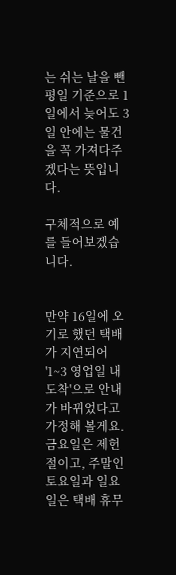는 쉬는 날을 뺀 평일 기준으로 1일에서 늦어도 3일 안에는 물건을 꼭 가져다주겠다는 뜻입니다.

구체적으로 예를 들어보겠습니다.


만약 16일에 오기로 했던 택배가 지연되어 '1~3 영업일 내 도착'으로 안내가 바뀌었다고 가정해 볼게요. 금요일은 제헌절이고, 주말인 토요일과 일요일은 택배 휴무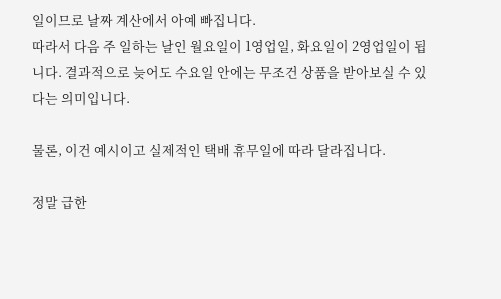일이므로 날짜 계산에서 아예 빠집니다.
따라서 다음 주 일하는 날인 월요일이 1영업일, 화요일이 2영업일이 됩니다. 결과적으로 늦어도 수요일 안에는 무조건 상품을 받아보실 수 있다는 의미입니다.

물론, 이건 예시이고 실제적인 택배 휴무일에 따라 달라집니다.

정말 급한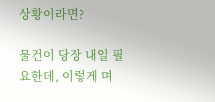상황이라면?

물건이 당장 내일 필요한데, 이렇게 며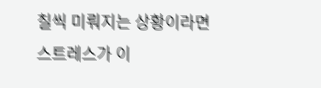칠씩 미뤄지는 상황이라면 스트레스가 이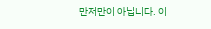만저만이 아닙니다. 이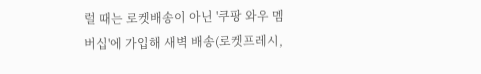럴 때는 로켓배송이 아닌 '쿠팡 와우 멤버십'에 가입해 새벽 배송(로켓프레시,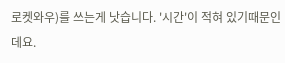로켓와우)를 쓰는게 낫습니다. '시간'이 적혀 있기때문인데요.